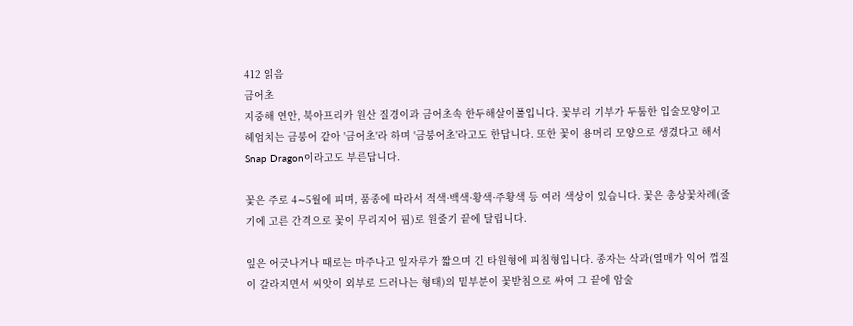412 읽음
금어초
지중해 연안, 북아프리카 원산 질경이과 금어초속 한두해살이풀입니다. 꽃부리 기부가 두툼한 입술모양이고 헤엄치는 금붕어 같아 '금어초'라 하며 '금붕어초'라고도 한답니다. 또한 꽃이 용머리 모양으로 생겼다고 해서 Snap Dragon이라고도 부른답니다.

꽃은 주로 4∼5월에 피며, 품종에 따라서 적색·백색·황색·주황색 등 여러 색상이 있습니다. 꽃은 총상꽃차례(줄기에 고른 간격으로 꽃이 무리지어 핌)로 원줄기 끝에 달립니다.

잎은 어긋나거나 때로는 마주나고 잎자루가 짧으며 긴 타원형에 피침형입니다. 종자는 삭과(열매가 익어 껍질이 갈라지면서 씨앗이 외부로 드러나는 형태)의 밑부분이 꽃받침으로 싸여 그 끝에 암술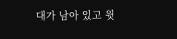대가 남아 있고 윗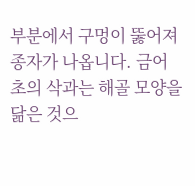부분에서 구멍이 뚫어져 종자가 나옵니다. 금어초의 삭과는 해골 모양을 닮은 것으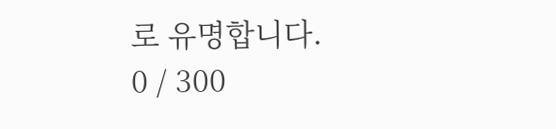로 유명합니다.
0 / 300